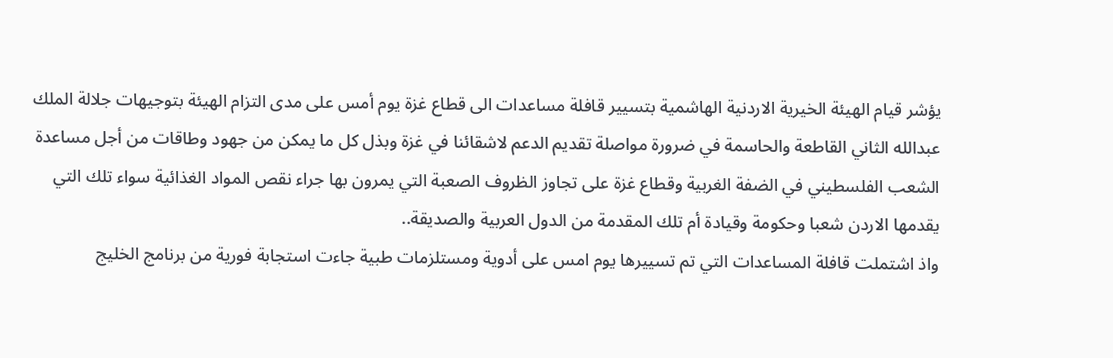يؤشر قيام الهيئة الخيرية الاردنية الهاشمية بتسيير قافلة مساعدات الى قطاع غزة يوم أمس على مدى التزام الهيئة بتوجيهات جلالة الملك عبدالله الثاني القاطعة والحاسمة في ضرورة مواصلة تقديم الدعم لاشقائنا في غزة وبذل كل ما يمكن من جهود وطاقات من أجل مساعدة الشعب الفلسطيني في الضفة الغربية وقطاع غزة على تجاوز الظروف الصعبة التي يمرون بها جراء نقص المواد الغذائية سواء تلك التي يقدمها الاردن شعبا وحكومة وقيادة أم تلك المقدمة من الدول العربية والصديقة..
واذ اشتملت قافلة المساعدات التي تم تسييرها يوم امس على أدوية ومستلزمات طبية جاءت استجابة فورية من برنامج الخليج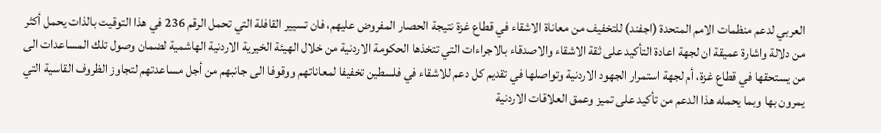العربي لدعم منظمات الامم المتحدة (اجفند) للتخفيف من معاناة الاشقاء في قطاع غزة نتيجة الحصار المفروض عليهم، فان تسيير القافلة التي تحمل الرقم 236 في هذا التوقيت بالذات يحمل أكثر من دلالة واشارة عميقة ان لجهة اعادة التأكيد على ثقة الاشقاء والاصدقاء بالاجراءات التي تتخذها الحكومة الاردنية من خلال الهيئة الخيرية الاردنية الهاشمية لضمان وصول تلك المساعدات الى من يستحقها في قطاع غزة، أم لجهة استمرار الجهود الاردنية وتواصلها في تقديم كل دعم للاشقاء في فلسطين تخفيفا لمعاناتهم ووقوفا الى جانبهم من أجل مساعدتهم لتجاوز الظروف القاسية التي يمرون بها وبما يحمله هذا الدعم من تأكيد على تميز وعمق العلاقات الاردنية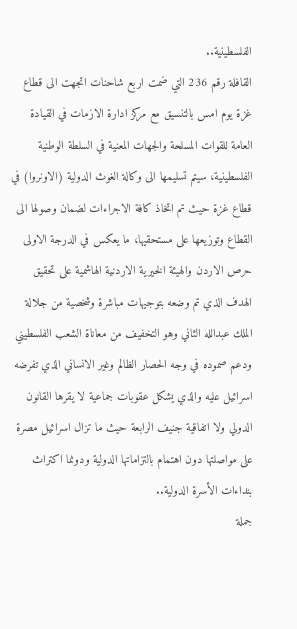الفلسطينية..
القافلة رقم 236 التي ضمت اربع شاحنات اتجهت الى قطاع غزة يوم امس بالتنسيق مع مركز ادارة الازمات في القيادة العامة للقوات المسلحة والجهات المعنية في السلطة الوطنية الفلسطينية، سيتم تسليمها الى وكالة الغوث الدولية (الاونروا) في قطاع غزة حيث تم اتخاذ كافة الاجراءات لضمان وصولها الى القطاع وتوزيعها على مستحقيها، ما يعكس في الدرجة الاولى حرص الاردن والهيئة الخيرية الاردنية الهاشمية على تحقيق الهدف الذي تم وضعه بتوجيهات مباشرة وشخصية من جلالة الملك عبدالله الثاني وهو التخفيف من معاناة الشعب الفلسطيني ودعم صموده في وجه الحصار الظالم وغير الانساني الذي تفرضه اسرائيل عليه والذي يشكل عقوبات جماعية لا يقرها القانون الدولي ولا اتفاقية جنيف الرابعة حيث ما تزال اسرائيل مصرة على مواصلتها دون اهتمام بالتزاماتها الدولية ودونما اكتراث بنداءات الأسرة الدولية..
جملة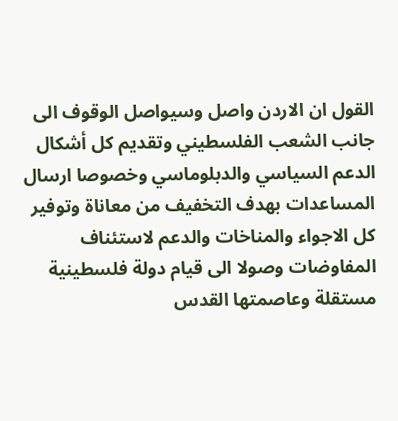القول ان الاردن واصل وسيواصل الوقوف الى جانب الشعب الفلسطيني وتقديم كل أشكال الدعم السياسي والدبلوماسي وخصوصا ارسال المساعدات بهدف التخفيف من معاناة وتوفير كل الاجواء والمناخات والدعم لاستئناف المفاوضات وصولا الى قيام دولة فلسطينية مستقلة وعاصمتها القدس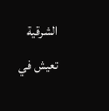الشرقية تعيش في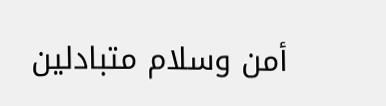أمن وسلام متبادلين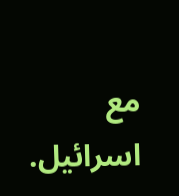مع اسرائيل.